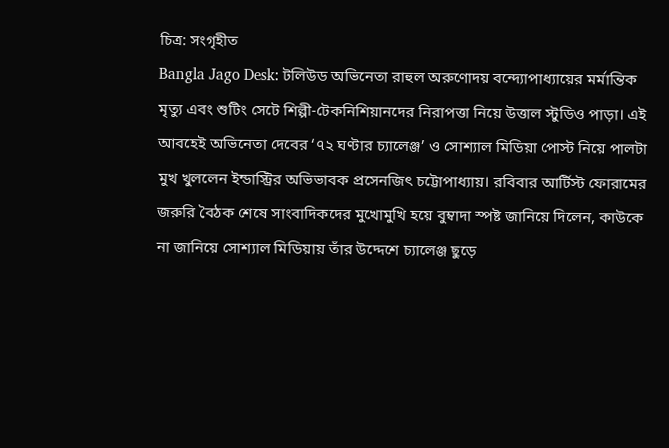চিত্র: সংগৃহীত
Bangla Jago Desk: টলিউড অভিনেতা রাহুল অরুণোদয় বন্দ্যোপাধ্যায়ের মর্মান্তিক মৃত্যু এবং শুটিং সেটে শিল্পী-টেকনিশিয়ানদের নিরাপত্তা নিয়ে উত্তাল স্টুডিও পাড়া। এই আবহেই অভিনেতা দেবের ‘৭২ ঘণ্টার চ্যালেঞ্জ’ ও সোশ্যাল মিডিয়া পোস্ট নিয়ে পালটা মুখ খুললেন ইন্ডাস্ট্রির অভিভাবক প্রসেনজিৎ চট্টোপাধ্যায়। রবিবার আর্টিস্ট ফোরামের জরুরি বৈঠক শেষে সাংবাদিকদের মুখোমুখি হয়ে বুম্বাদা স্পষ্ট জানিয়ে দিলেন, কাউকে না জানিয়ে সোশ্যাল মিডিয়ায় তাঁর উদ্দেশে চ্যালেঞ্জ ছুড়ে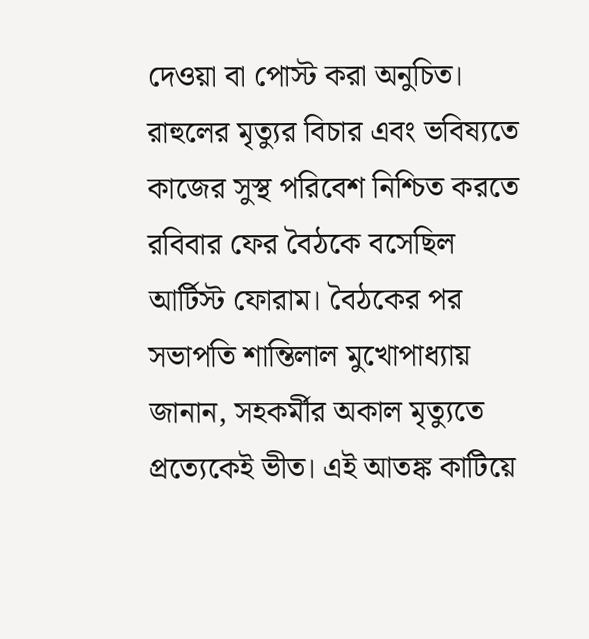দেওয়া বা পোস্ট করা অনুচিত।
রাহুলের মৃত্যুর বিচার এবং ভবিষ্যতে কাজের সুস্থ পরিবেশ নিশ্চিত করতে রবিবার ফের বৈঠকে বসেছিল আর্টিস্ট ফোরাম। বৈঠকের পর সভাপতি শান্তিলাল মুখোপাধ্যায় জানান, সহকর্মীর অকাল মৃত্যুতে প্রত্যেকেই ভীত। এই আতঙ্ক কাটিয়ে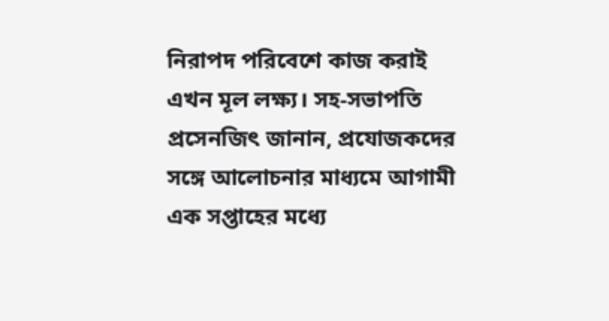নিরাপদ পরিবেশে কাজ করাই এখন মূল লক্ষ্য। সহ-সভাপতি প্রসেনজিৎ জানান, প্রযোজকদের সঙ্গে আলোচনার মাধ্যমে আগামী এক সপ্তাহের মধ্যে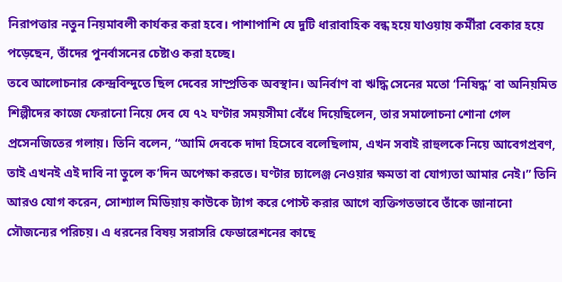নিরাপত্তার নতুন নিয়মাবলী কার্যকর করা হবে। পাশাপাশি যে দুটি ধারাবাহিক বন্ধ হয়ে যাওয়ায় কর্মীরা বেকার হয়ে পড়েছেন, তাঁদের পুনর্বাসনের চেষ্টাও করা হচ্ছে।
তবে আলোচনার কেন্দ্রবিন্দুতে ছিল দেবের সাম্প্রতিক অবস্থান। অনির্বাণ বা ঋদ্ধি সেনের মতো ‘নিষিদ্ধ’ বা অনিয়মিত শিল্পীদের কাজে ফেরানো নিয়ে দেব যে ৭২ ঘণ্টার সময়সীমা বেঁধে দিয়েছিলেন, তার সমালোচনা শোনা গেল প্রসেনজিতের গলায়। তিনি বলেন, “আমি দেবকে দাদা হিসেবে বলেছিলাম, এখন সবাই রাহুলকে নিয়ে আবেগপ্রবণ, তাই এখনই এই দাবি না তুলে ক’দিন অপেক্ষা করতে। ঘণ্টার চ্যালেঞ্জ নেওয়ার ক্ষমতা বা যোগ্যতা আমার নেই।” তিনি আরও যোগ করেন, সোশ্যাল মিডিয়ায় কাউকে ট্যাগ করে পোস্ট করার আগে ব্যক্তিগতভাবে তাঁকে জানানো সৌজন্যের পরিচয়। এ ধরনের বিষয় সরাসরি ফেডারেশনের কাছে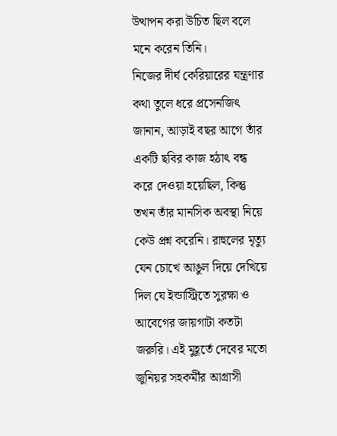উত্থাপন করা উচিত ছিল বলে মনে করেন তিনি।
নিজের দীর্ঘ কেরিয়ারের যন্ত্রণার কথা তুলে ধরে প্রসেনজিৎ জানান, আড়াই বছর আগে তাঁর একটি ছবির কাজ হঠাৎ বন্ধ করে দেওয়া হয়েছিল, কিন্তু তখন তাঁর মানসিক অবস্থা নিয়ে কেউ প্রশ্ন করেনি। রাহুলের মৃত্যু যেন চোখে আঙুল দিয়ে দেখিয়ে দিল যে ইন্ডাস্ট্রিতে সুরক্ষা ও আবেগের জায়গাটা কতটা জরুরি। এই মুহূর্তে দেবের মতো জুনিয়র সহকর্মীর আগ্রাসী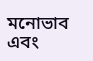মনোভাব এবং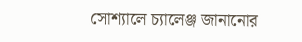সোশ্যালে চ্যালেঞ্জ জানানোর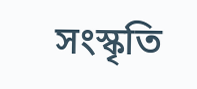সংস্কৃতি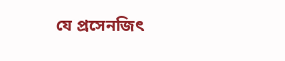যে প্রসেনজিৎ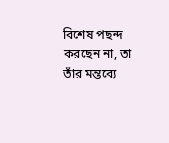বিশেষ পছন্দ করছেন না, তা তাঁর মন্তব্যে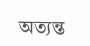অত্যন্ত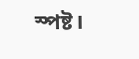স্পষ্ট।